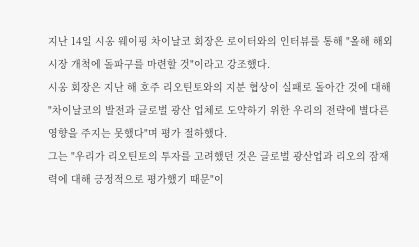지난 14일 시옹 웨이핑 차이날코 회장은 로이터와의 인터뷰를 통해 "올해 해외시장 개척에 돌파구를 마련할 것"이라고 강조했다.
시옹 회장은 지난 해 호주 리오틴토와의 지분 협상이 실패로 돌아간 것에 대해 "차이날코의 발전과 글로벌 광산 업체로 도약하기 위한 우리의 전략에 별다른 영향을 주지는 못했다"며 평가 절하했다.
그는 "우리가 리오틴토의 투자를 고려했던 것은 글로벌 광산업과 리오의 잠재력에 대해 긍정적으로 평가했기 때문"이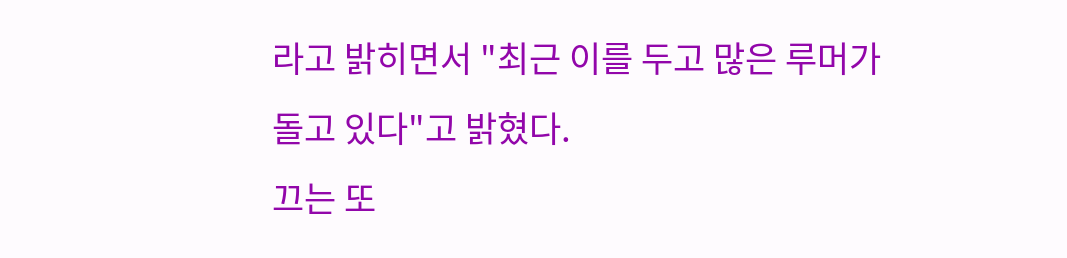라고 밝히면서 "최근 이를 두고 많은 루머가 돌고 있다"고 밝혔다.
끄는 또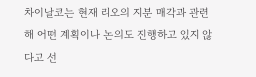차이날코는 현재 리오의 지분 매각과 관련해 어떤 계획이나 논의도 진행하고 있지 않다고 선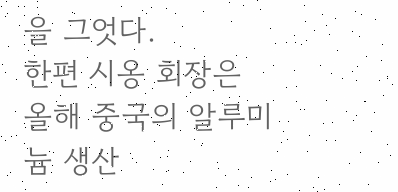을 그엇다.
한편 시옹 회장은 올해 중국의 알루미늄 생산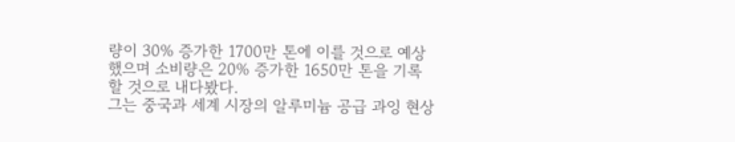량이 30% 증가한 1700만 톤에 이를 것으로 예상했으며 소비량은 20% 증가한 1650만 톤을 기록할 것으로 내다봤다.
그는 중국과 세계 시장의 알루미늄 공급 과잉 현상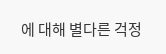에 대해 별다른 걱정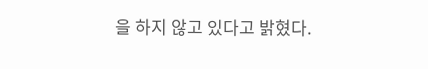을 하지 않고 있다고 밝혔다.